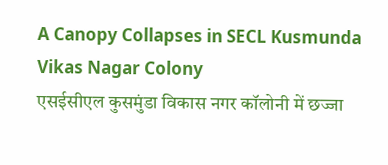A Canopy Collapses in SECL Kusmunda Vikas Nagar Colony
एसईसीएल कुसमुंडा विकास नगर कॉलोनी में छज्जा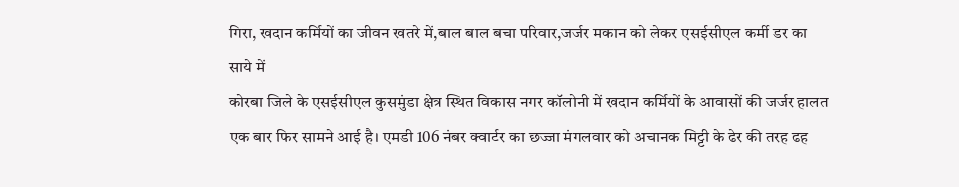गिरा, खदान कर्मियों का जीवन खतरे में,बाल बाल बचा परिवार,जर्जर मकान को लेकर एसईसीएल कर्मी डर का साये में
कोरबा जिले के एसईसीएल कुसमुंडा क्षेत्र स्थित विकास नगर कॉलोनी में खदान कर्मियों के आवासों की जर्जर हालत एक बार फिर सामने आई है। एमडी 106 नंबर क्वार्टर का छज्जा मंगलवार को अचानक मिट्टी के ढेर की तरह ढह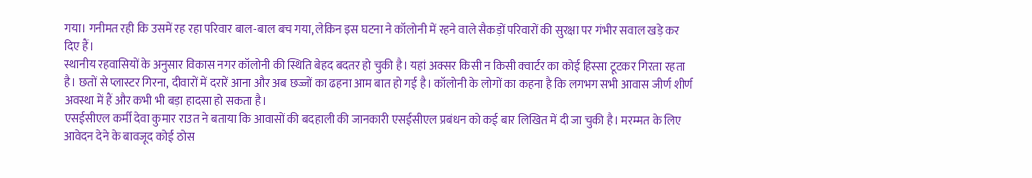गया। गनीमत रही कि उसमें रह रहा परिवार बाल-बाल बच गया, लेकिन इस घटना ने कॉलोनी में रहने वाले सैकड़ों परिवारों की सुरक्षा पर गंभीर सवाल खड़े कर दिए हैं।
स्थानीय रहवासियों के अनुसार विकास नगर कॉलोनी की स्थिति बेहद बदतर हो चुकी है। यहां अक्सर किसी न किसी क्वार्टर का कोई हिस्सा टूटकर गिरता रहता है। छतों से प्लास्टर गिरना, दीवारों में दरारें आना और अब छज्जों का ढहना आम बात हो गई है। कॉलोनी के लोगों का कहना है कि लगभग सभी आवास जीर्ण शीर्ण अवस्था में हैं और कभी भी बड़ा हादसा हो सकता है।
एसईसीएल कर्मी देवा कुमार राउत ने बताया कि आवासों की बदहाली की जानकारी एसईसीएल प्रबंधन को कई बार लिखित में दी जा चुकी है। मरम्मत के लिए आवेदन देने के बावजूद कोई ठोस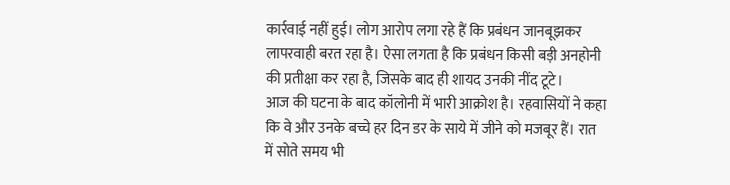कार्रवाई नहीं हुई। लोग आरोप लगा रहे हैं कि प्रबंधन जानबूझकर लापरवाही बरत रहा है। ऐसा लगता है कि प्रबंधन किसी बड़ी अनहोनी की प्रतीक्षा कर रहा है, जिसके बाद ही शायद उनकी नींद टूटे।
आज की घटना के बाद कॉलोनी में भारी आक्रोश है। रहवासियों ने कहा कि वे और उनके बच्चे हर दिन डर के साये में जीने को मजबूर हैं। रात में सोते समय भी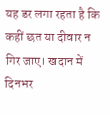यह डर लगा रहता है कि कहीं छत या दीवार न गिर जाए। खदान में दिनभर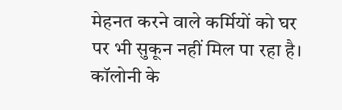मेहनत करने वाले कर्मियों को घर पर भी सुकून नहीं मिल पा रहा है।
कॉलोनी के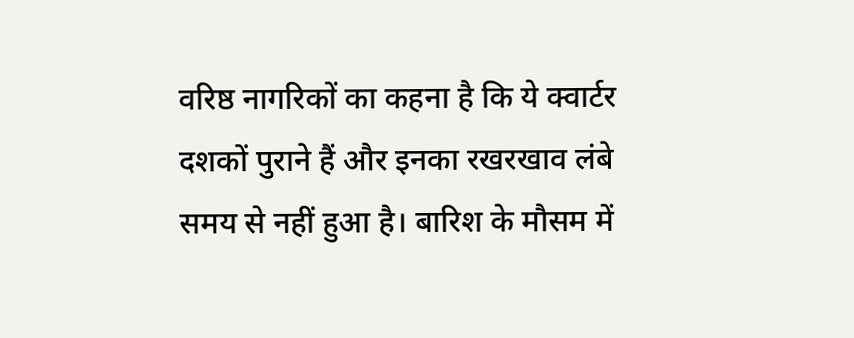वरिष्ठ नागरिकों का कहना है कि ये क्वार्टर दशकों पुराने हैं और इनका रखरखाव लंबे समय से नहीं हुआ है। बारिश के मौसम में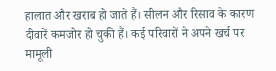हालात और खराब हो जाते हैं। सीलन और रिसाव के कारण दीवारें कमजोर हो चुकी हैं। कई परिवारों ने अपने खर्च पर मामूली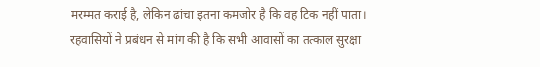मरम्मत कराई है, लेकिन ढांचा इतना कमजोर है कि वह टिक नहीं पाता।
रहवासियों ने प्रबंधन से मांग की है कि सभी आवासों का तत्काल सुरक्षा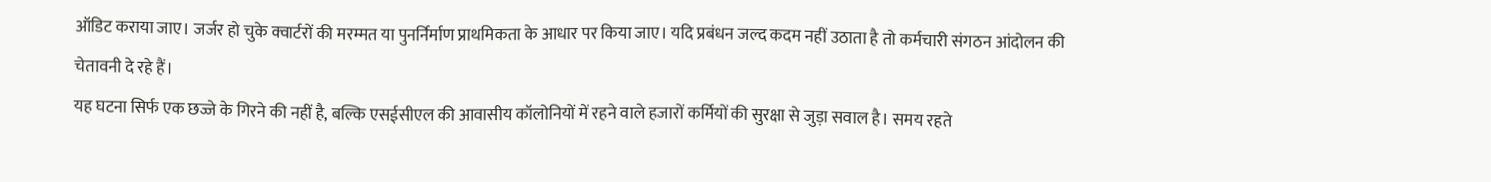ऑडिट कराया जाए। जर्जर हो चुके क्वार्टरों की मरम्मत या पुनर्निर्माण प्राथमिकता के आधार पर किया जाए। यदि प्रबंधन जल्द कदम नहीं उठाता है तो कर्मचारी संगठन आंदोलन की चेतावनी दे रहे हैं।
यह घटना सिर्फ एक छज्जे के गिरने की नहीं है, बल्कि एसईसीएल की आवासीय कॉलोनियों में रहने वाले हजारों कर्मियों की सुरक्षा से जुड़ा सवाल है। समय रहते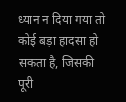ध्यान न दिया गया तो कोई बड़ा हादसा हो सकता है, जिसकी पूरी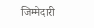जिम्मेदारी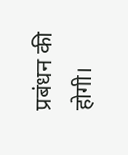प्रबंधन की होगी।